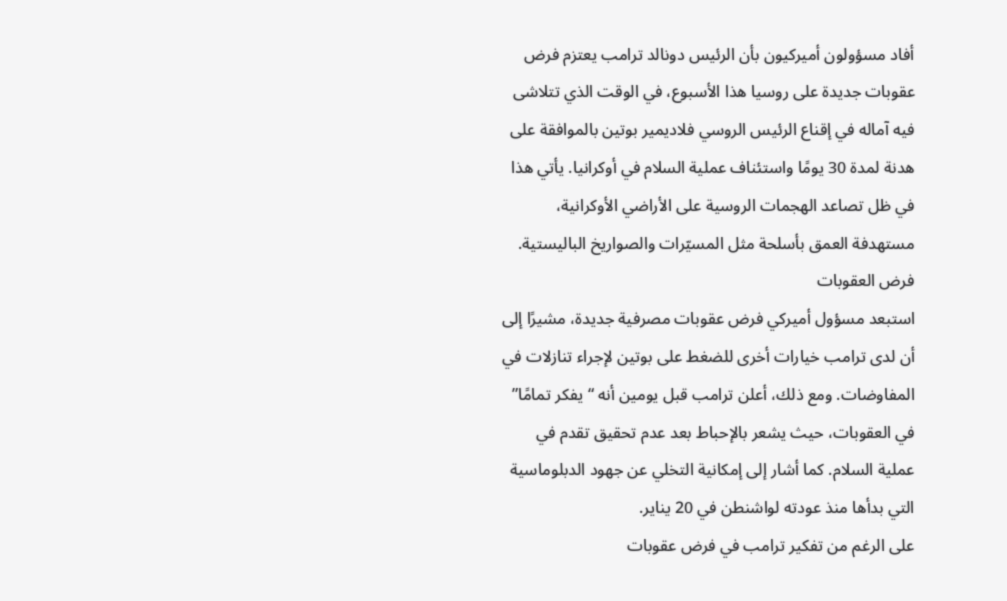أفاد مسؤولون أميركيون بأن الرئيس دونالد ترامب يعتزم فرض عقوبات جديدة على روسيا هذا الأسبوع، في الوقت الذي تتلاشى فيه آماله في إقناع الرئيس الروسي فلاديمير بوتين بالموافقة على هدنة لمدة 30 يومًا واستئناف عملية السلام في أوكرانيا. يأتي هذا في ظل تصاعد الهجمات الروسية على الأراضي الأوكرانية، مستهدفة العمق بأسلحة مثل المسيّرات والصواريخ الباليستية.
فرض العقوبات
استبعد مسؤول أميركي فرض عقوبات مصرفية جديدة، مشيرًا إلى أن لدى ترامب خيارات أخرى للضغط على بوتين لإجراء تنازلات في المفاوضات. ومع ذلك، أعلن ترامب قبل يومين أنه “يفكر تمامًا” في العقوبات، حيث يشعر بالإحباط بعد عدم تحقيق تقدم في عملية السلام. كما أشار إلى إمكانية التخلي عن جهود الدبلوماسية التي بدأها منذ عودته لواشنطن في 20 يناير.
على الرغم من تفكير ترامب في فرض عقوبات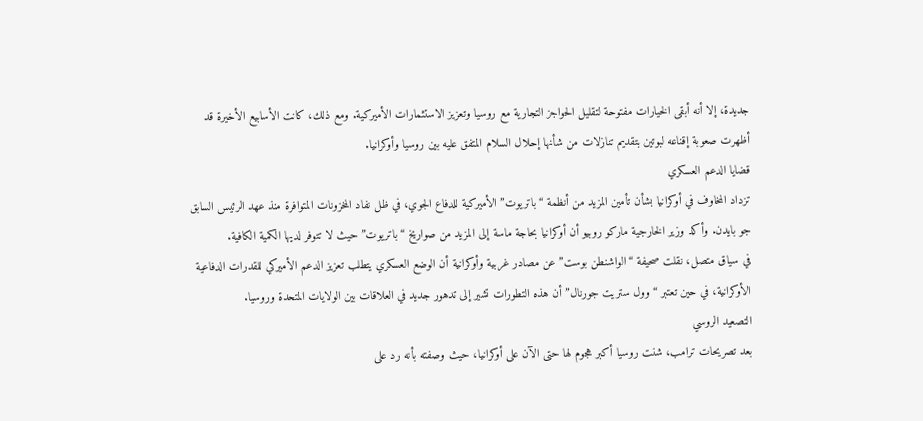جديدة، إلا أنه أبقى الخيارات مفتوحة لتقليل الحواجز التجارية مع روسيا وتعزيز الاستثمارات الأميركية. ومع ذلك، كانت الأسابيع الأخيرة قد أظهرت صعوبة إقناعه لبوتين بتقديم تنازلات من شأنها إحلال السلام المتفق عليه بين روسيا وأوكرانيا.
قضايا الدعم العسكري
تزداد المخاوف في أوكرانيا بشأن تأمين المزيد من أنظمة “باتريوت” الأميركية للدفاع الجوي، في ظل نفاد المخزونات المتوافرة منذ عهد الرئيس السابق جو بايدن. وأكد وزير الخارجية ماركو روبيو أن أوكرانيا بحاجة ماسة إلى المزيد من صواريخ “باتريوت” حيث لا تتوفر لديها الكمية الكافية.
في سياق متصل، نقلت صحيفة “الواشنطن بوست” عن مصادر غربية وأوكرانية أن الوضع العسكري يتطلب تعزيز الدعم الأميركي للقدرات الدفاعية الأوكرانية، في حين تعتبر “وول ستريت جورنال” أن هذه التطورات تشير إلى تدهور جديد في العلاقات بين الولايات المتحدة وروسيا.
التصعيد الروسي
بعد تصريحات ترامب، شنت روسيا أكبر هجوم لها حتى الآن على أوكرانيا، حيث وصفته بأنه رد على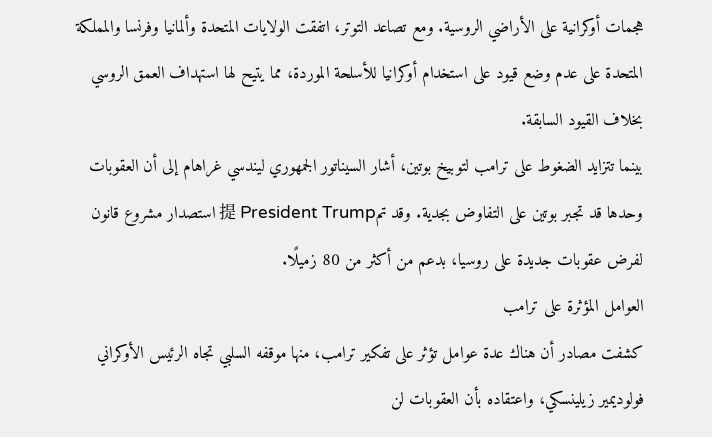هجمات أوكرانية على الأراضي الروسية. ومع تصاعد التوتر، اتفقت الولايات المتحدة وألمانيا وفرنسا والمملكة المتحدة على عدم وضع قيود على استخدام أوكرانيا للأسلحة الموردة، مما يتيح لها استهداف العمق الروسي بخلاف القيود السابقة.
بينما تتزايد الضغوط على ترامب لتوبيخ بوتين، أشار السيناتور الجمهوري ليندسي غراهام إلى أن العقوبات وحدها قد تجبر بوتين على التفاوض بجدية. وقد تم提 President Trump استصدار مشروع قانون لفرض عقوبات جديدة على روسيا، بدعم من أكثر من 80 زميلًا.
العوامل المؤثرة على ترامب
كشفت مصادر أن هناك عدة عوامل تؤثر على تفكير ترامب، منها موقفه السلبي تجاه الرئيس الأوكراني فولوديمير زيلينسكي، واعتقاده بأن العقوبات لن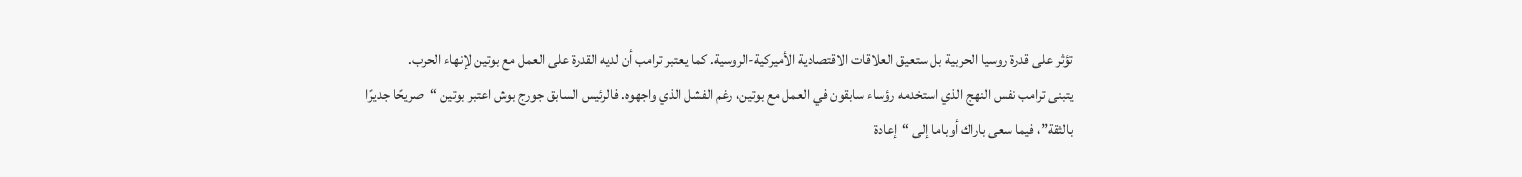تؤثر على قدرة روسيا الحربية بل ستعيق العلاقات الاقتصادية الأميركية-الروسية. كما يعتبر ترامب أن لديه القدرة على العمل مع بوتين لإنهاء الحرب.
يتبنى ترامب نفس النهج الذي استخدمه رؤساء سابقون في العمل مع بوتين، رغم الفشل الذي واجهوه. فالرئيس السابق جورج بوش اعتبر بوتين “صريحًا جديرًا بالثقة”، فيما سعى باراك أوباما إلى “إعادة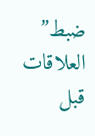ضبط” العلاقات قبل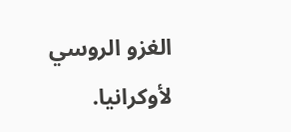الغزو الروسي لأوكرانيا.